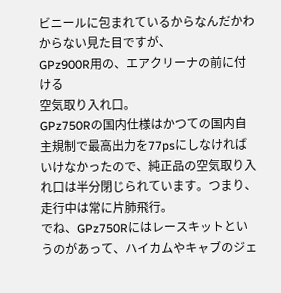ビニールに包まれているからなんだかわからない見た目ですが、
GPz900R用の、エアクリーナの前に付ける
空気取り入れ口。
GPz750Rの国内仕様はかつての国内自主規制で最高出力を77psにしなければいけなかったので、純正品の空気取り入れ口は半分閉じられています。つまり、走行中は常に片肺飛行。
でね、GPz750Rにはレースキットというのがあって、ハイカムやキャブのジェ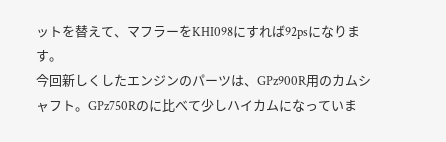ットを替えて、マフラーをKHI098にすれば92psになります。
今回新しくしたエンジンのパーツは、GPz900R用のカムシャフト。GPz750Rのに比べて少しハイカムになっていま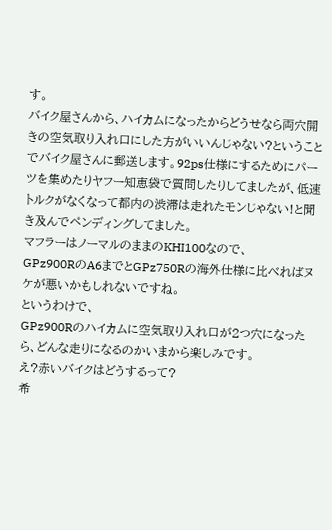す。
バイク屋さんから、ハイカムになったからどうせなら両穴開きの空気取り入れ口にした方がいいんじゃない?ということでバイク屋さんに郵送します。92ps仕様にするためにパーツを集めたりヤフー知恵袋で質問したりしてましたが、低速トルクがなくなって都内の渋滞は走れたモンじゃない!と聞き及んでペンディングしてました。
マフラーはノーマルのままのKHI100なので、
GPz900RのA6までとGPz750Rの海外仕様に比べればヌケが悪いかもしれないですね。
というわけで、
GPz900Rのハイカムに空気取り入れ口が2つ穴になったら、どんな走りになるのかいまから楽しみです。
え?赤いバイクはどうするって?
希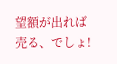望額が出れば売る、でしょ!